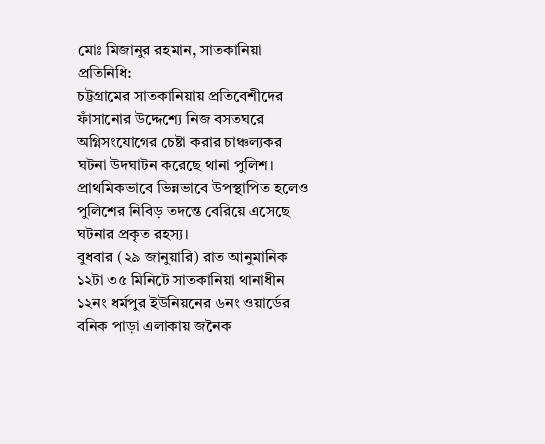মোঃ মিজানুর রহমান, সাতকানিয়া প্রতিনিধি:
চট্টগ্রামের সাতকানিয়ায় প্রতিবেশীদের ফাঁসানোর উদ্দেশ্যে নিজ বসতঘরে অগ্নিসংযোগের চেষ্টা করার চাঞ্চল্যকর ঘটনা উদঘাটন করেছে থানা পুলিশ। প্রাথমিকভাবে ভিন্নভাবে উপস্থাপিত হলেও পুলিশের নিবিড় তদন্তে বেরিয়ে এসেছে ঘটনার প্রকৃত রহস্য।
বুধবার (২৯ জানুয়ারি) রাত আনুমানিক ১২টা ৩৫ মিনিটে সাতকানিয়া থানাধীন ১২নং ধর্মপুর ইউনিয়নের ৬নং ওয়ার্ডের বনিক পাড়া এলাকায় জনৈক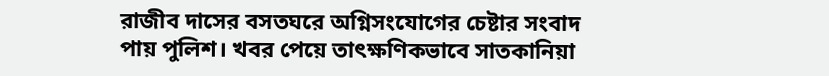রাজীব দাসের বসতঘরে অগ্নিসংযোগের চেষ্টার সংবাদ পায় পুলিশ। খবর পেয়ে তাৎক্ষণিকভাবে সাতকানিয়া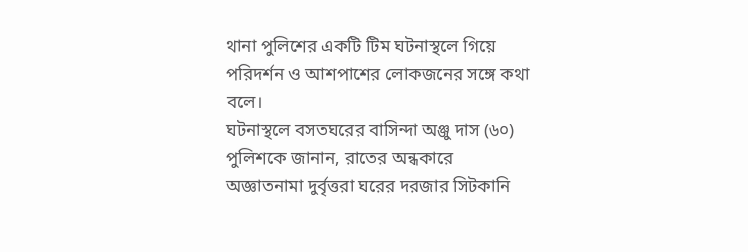থানা পুলিশের একটি টিম ঘটনাস্থলে গিয়ে পরিদর্শন ও আশপাশের লোকজনের সঙ্গে কথা বলে।
ঘটনাস্থলে বসতঘরের বাসিন্দা অঞ্জু দাস (৬০) পুলিশকে জানান, রাতের অন্ধকারে অজ্ঞাতনামা দুর্বৃত্তরা ঘরের দরজার সিটকানি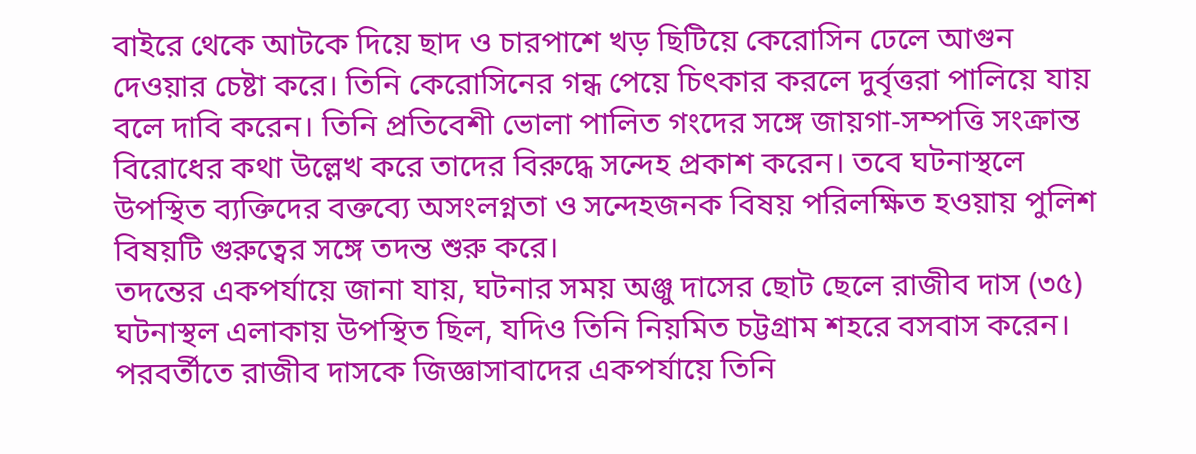বাইরে থেকে আটকে দিয়ে ছাদ ও চারপাশে খড় ছিটিয়ে কেরোসিন ঢেলে আগুন দেওয়ার চেষ্টা করে। তিনি কেরোসিনের গন্ধ পেয়ে চিৎকার করলে দুর্বৃত্তরা পালিয়ে যায় বলে দাবি করেন। তিনি প্রতিবেশী ভোলা পালিত গংদের সঙ্গে জায়গা-সম্পত্তি সংক্রান্ত বিরোধের কথা উল্লেখ করে তাদের বিরুদ্ধে সন্দেহ প্রকাশ করেন। তবে ঘটনাস্থলে উপস্থিত ব্যক্তিদের বক্তব্যে অসংলগ্নতা ও সন্দেহজনক বিষয় পরিলক্ষিত হওয়ায় পুলিশ বিষয়টি গুরুত্বের সঙ্গে তদন্ত শুরু করে।
তদন্তের একপর্যায়ে জানা যায়, ঘটনার সময় অঞ্জু দাসের ছোট ছেলে রাজীব দাস (৩৫) ঘটনাস্থল এলাকায় উপস্থিত ছিল, যদিও তিনি নিয়মিত চট্টগ্রাম শহরে বসবাস করেন।
পরবর্তীতে রাজীব দাসকে জিজ্ঞাসাবাদের একপর্যায়ে তিনি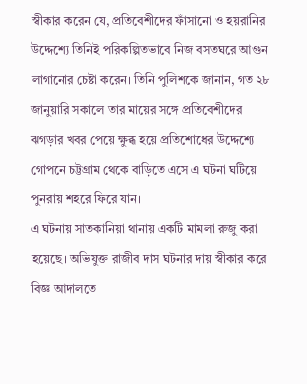স্বীকার করেন যে, প্রতিবেশীদের ফাঁসানো ও হয়রানির উদ্দেশ্যে তিনিই পরিকল্পিতভাবে নিজ বসতঘরে আগুন লাগানোর চেষ্টা করেন। তিনি পুলিশকে জানান, গত ২৮ জানুয়ারি সকালে তার মায়ের সঙ্গে প্রতিবেশীদের ঝগড়ার খবর পেয়ে ক্ষুব্ধ হয়ে প্রতিশোধের উদ্দেশ্যে গোপনে চট্টগ্রাম থেকে বাড়িতে এসে এ ঘটনা ঘটিয়ে পুনরায় শহরে ফিরে যান।
এ ঘটনায় সাতকানিয়া থানায় একটি মামলা রুজু করা হয়েছে। অভিযুক্ত রাজীব দাস ঘটনার দায় স্বীকার করে বিজ্ঞ আদালতে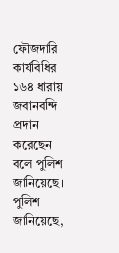ফৌজদারি কার্যবিধির ১৬৪ ধারায় জবানবন্দি প্রদান করেছেন বলে পুলিশ জানিয়েছে।
পুলিশ জানিয়েছে,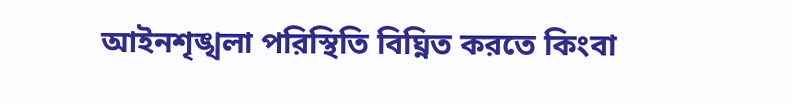আইনশৃঙ্খলা পরিস্থিতি বিঘ্নিত করতে কিংবা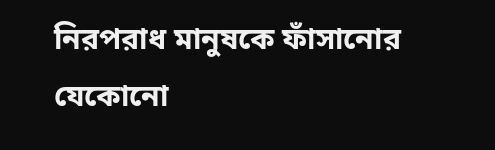নিরপরাধ মানুষকে ফাঁসানোর যেকোনো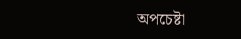অপচেষ্টা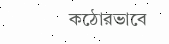কঠোরভাবে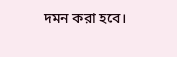দমন করা হবে।